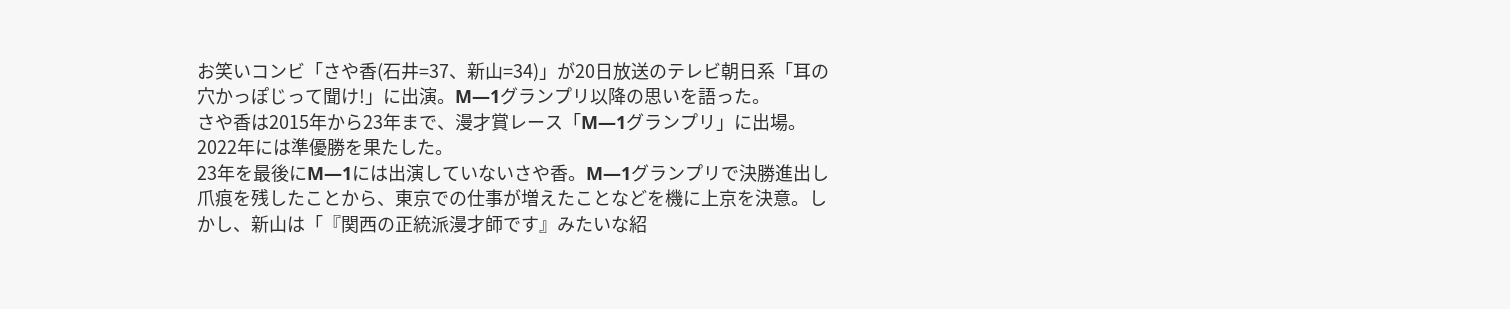お笑いコンビ「さや香(石井=37、新山=34)」が20日放送のテレビ朝日系「耳の穴かっぽじって聞け!」に出演。M―1グランプリ以降の思いを語った。
さや香は2015年から23年まで、漫才賞レース「M―1グランプリ」に出場。2022年には準優勝を果たした。
23年を最後にM―1には出演していないさや香。M―1グランプリで決勝進出し爪痕を残したことから、東京での仕事が増えたことなどを機に上京を決意。しかし、新山は「『関西の正統派漫才師です』みたいな紹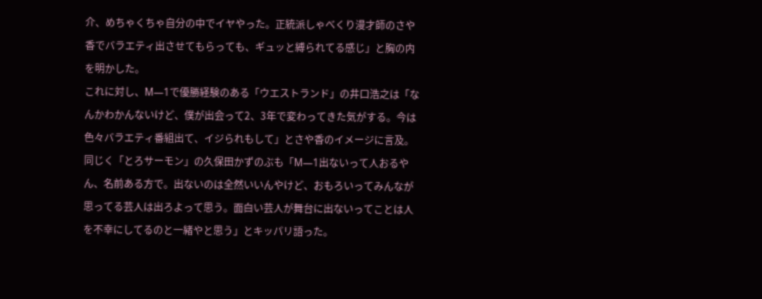介、めちゃくちゃ自分の中でイヤやった。正統派しゃべくり漫才師のさや香でバラエティ出させてもらっても、ギュッと縛られてる感じ」と胸の内を明かした。
これに対し、M―1で優勝経験のある「ウエストランド」の井口浩之は「なんかわかんないけど、僕が出会って2、3年で変わってきた気がする。今は色々バラエティ番組出て、イジられもして」とさや香のイメージに言及。同じく「とろサーモン」の久保田かずのぶも「M―1出ないって人おるやん、名前ある方で。出ないのは全然いいんやけど、おもろいってみんなが思ってる芸人は出ろよって思う。面白い芸人が舞台に出ないってことは人を不幸にしてるのと一緒やと思う」とキッパリ語った。